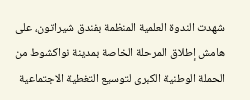شهدت الندوة العلمية المنظمة بفندق شيراتون، على هامش إطلاق المرحلة الخاصة بمدينة نواكشوط من الحملة الوطنية الكبرى لتوسيع التغطية الاجتماعية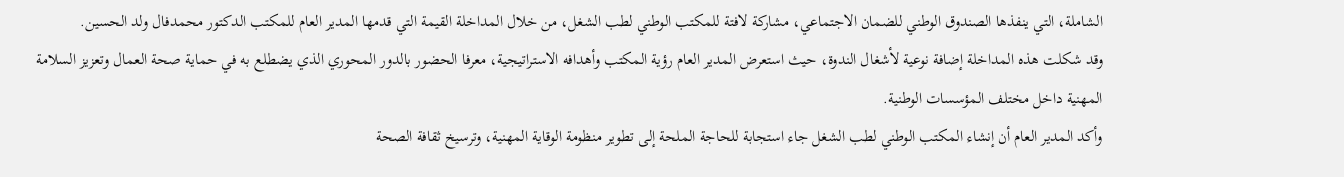الشاملة، التي ينفذها الصندوق الوطني للضمان الاجتماعي، مشاركة لافتة للمكتب الوطني لطب الشغل، من خلال المداخلة القيمة التي قدمها المدير العام للمكتب الدكتور محمدفال ولد الحسين.
وقد شكلت هذه المداخلة إضافة نوعية لأشغال الندوة، حيث استعرض المدير العام رؤية المكتب وأهدافه الاستراتيجية، معرفا الحضور بالدور المحوري الذي يضطلع به في حماية صحة العمال وتعزيز السلامة المهنية داخل مختلف المؤسسات الوطنية.
وأكد المدير العام أن إنشاء المكتب الوطني لطب الشغل جاء استجابة للحاجة الملحة إلى تطوير منظومة الوقاية المهنية، وترسيخ ثقافة الصحة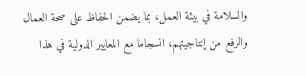والسلامة في بيئة العمل، بما يضمن الحفاظ على صحة العمال والرفع من إنتاجيتهم، انسجاما مع المعايير الدولية في هذا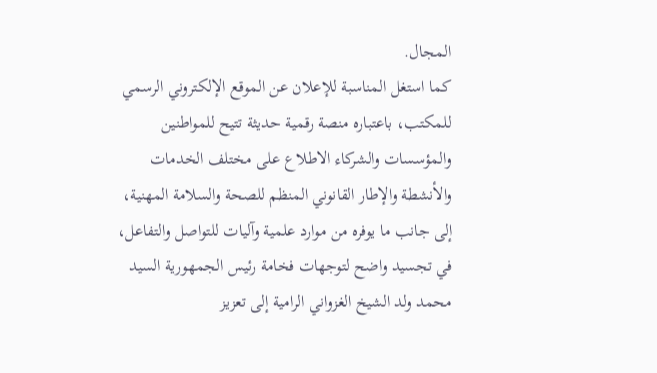المجال.
كما استغل المناسبة للإعلان عن الموقع الإلكتروني الرسمي للمكتب، باعتباره منصة رقمية حديثة تتيح للمواطنين والمؤسسات والشركاء الاطلاع على مختلف الخدمات والأنشطة والإطار القانوني المنظم للصحة والسلامة المهنية، إلى جانب ما يوفره من موارد علمية وآليات للتواصل والتفاعل، في تجسيد واضح لتوجهات فخامة رئيس الجمهورية السيد محمد ولد الشيخ الغزواني الرامية إلى تعزيز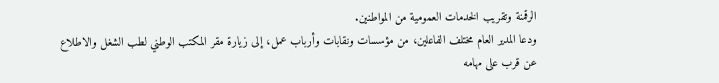الرقمنة وتقريب الخدمات العمومية من المواطنين.
ودعا المدير العام مختلف الفاعلين، من مؤسسات ونقابات وأرباب عمل، إلى زيارة مقر المكتب الوطني لطب الشغل والاطلاع عن قرب على مهامه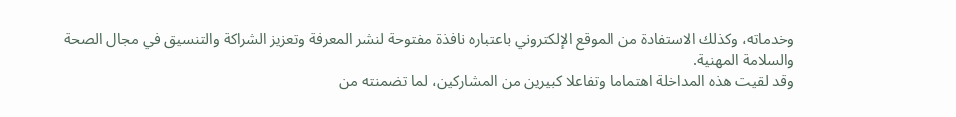وخدماته، وكذلك الاستفادة من الموقع الإلكتروني باعتباره نافذة مفتوحة لنشر المعرفة وتعزيز الشراكة والتنسيق في مجال الصحة والسلامة المهنية.
وقد لقيت هذه المداخلة اهتماما وتفاعلا كبيرين من المشاركين، لما تضمنته من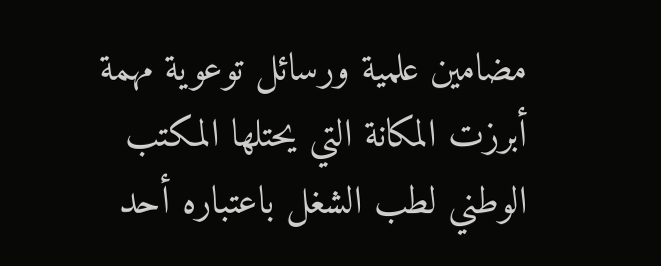مضامين علمية ورسائل توعوية مهمة أبرزت المكانة التي يحتلها المكتب الوطني لطب الشغل باعتباره أحد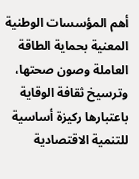أهم المؤسسات الوطنية المعنية بحماية الطاقة العاملة وصون صحتها، وترسيخ ثقافة الوقاية باعتبارها ركيزة أساسية للتنمية الاقتصادية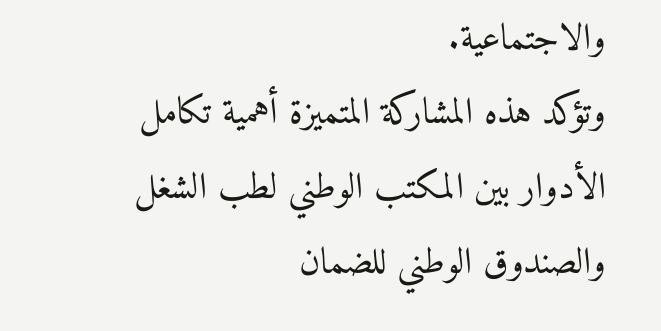والاجتماعية.
وتؤكد هذه المشاركة المتميزة أهمية تكامل الأدوار بين المكتب الوطني لطب الشغل والصندوق الوطني للضمان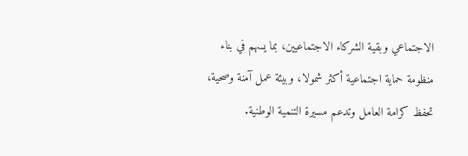الاجتماعي وبقية الشركاء الاجتماعيين، بما يسهم في بناء منظومة حماية اجتماعية أكثر شمولا، وبيئة عمل آمنة وصحية، تحفظ كرامة العامل وتدعم مسيرة التنمية الوطنية.